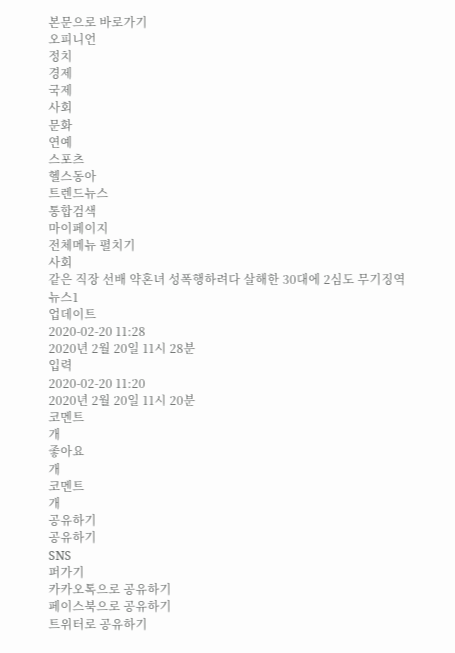본문으로 바로가기
오피니언
정치
경제
국제
사회
문화
연예
스포츠
헬스동아
트렌드뉴스
통합검색
마이페이지
전체메뉴 펼치기
사회
같은 직장 선배 약혼녀 성폭행하려다 살해한 30대에 2심도 무기징역
뉴스1
업데이트
2020-02-20 11:28
2020년 2월 20일 11시 28분
입력
2020-02-20 11:20
2020년 2월 20일 11시 20분
코멘트
개
좋아요
개
코멘트
개
공유하기
공유하기
SNS
퍼가기
카카오톡으로 공유하기
페이스북으로 공유하기
트위터로 공유하기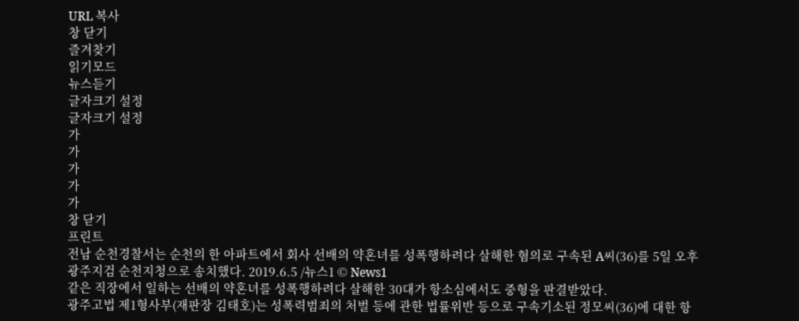URL 복사
창 닫기
즐겨찾기
읽기모드
뉴스듣기
글자크기 설정
글자크기 설정
가
가
가
가
가
창 닫기
프린트
전남 순천경찰서는 순천의 한 아파트에서 회사 선배의 약혼녀를 성폭행하려다 살해한 혐의로 구속된 A씨(36)를 5일 오후 광주지검 순천지청으로 송치했다. 2019.6.5 /뉴스1 © News1
같은 직장에서 일하는 선배의 약혼녀를 성폭행하려다 살해한 30대가 항소심에서도 중형을 판결받았다.
광주고법 제1형사부(재판장 김태호)는 성폭력범죄의 처벌 등에 관한 법률위반 등으로 구속기소된 정모씨(36)에 대한 항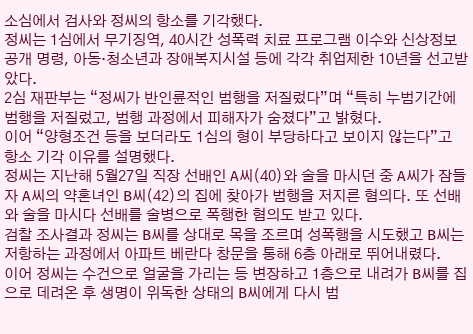소심에서 검사와 정씨의 항소를 기각했다.
정씨는 1심에서 무기징역, 40시간 성폭력 치료 프로그램 이수와 신상정보 공개 명령, 아동·청소년과 장애복지시설 등에 각각 취업제한 10년을 선고받았다.
2심 재판부는 “정씨가 반인륜적인 범행을 저질렀다”며 “특히 누범기간에 범행을 저질렀고, 범행 과정에서 피해자가 숨졌다”고 밝혔다.
이어 “양형조건 등을 보더라도 1심의 형이 부당하다고 보이지 않는다”고 항소 기각 이유를 설명했다.
정씨는 지난해 5월27일 직장 선배인 A씨(40)와 술을 마시던 중 A씨가 잠들자 A씨의 약혼녀인 B씨(42)의 집에 찾아가 범행을 저지른 혐의다. 또 선배와 술을 마시다 선배를 술병으로 폭행한 혐의도 받고 있다.
검찰 조사결과 정씨는 B씨를 상대로 목을 조르며 성폭행을 시도했고 B씨는 저항하는 과정에서 아파트 베란다 창문을 통해 6층 아래로 뛰어내렸다.
이어 정씨는 수건으로 얼굴을 가리는 등 변장하고 1층으로 내려가 B씨를 집으로 데려온 후 생명이 위독한 상태의 B씨에게 다시 범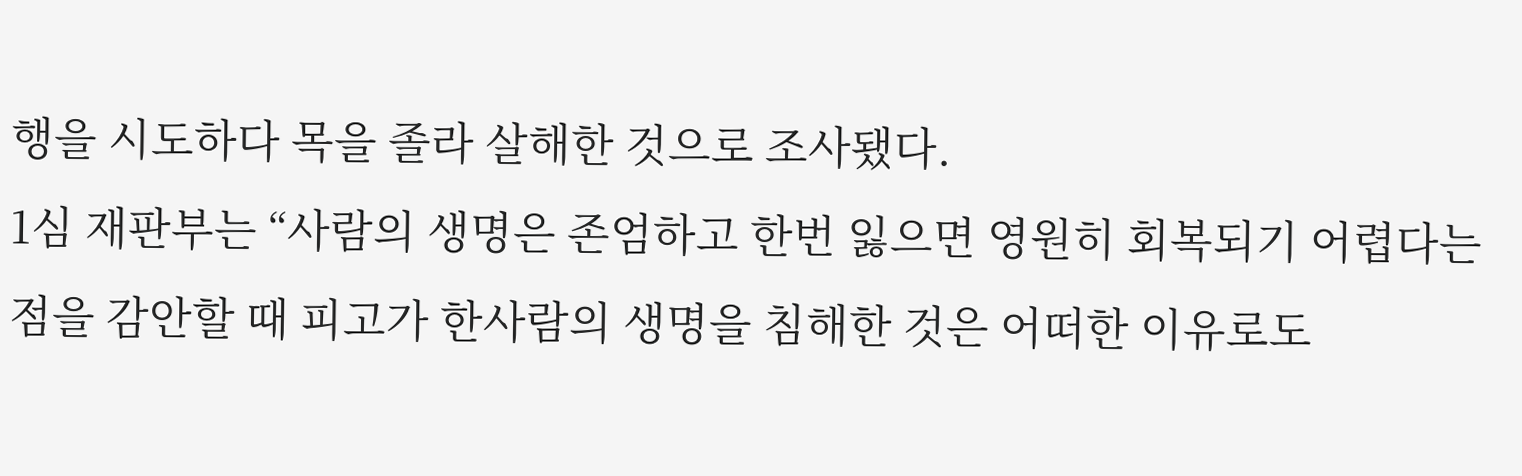행을 시도하다 목을 졸라 살해한 것으로 조사됐다.
1심 재판부는 “사람의 생명은 존엄하고 한번 잃으면 영원히 회복되기 어렵다는 점을 감안할 때 피고가 한사람의 생명을 침해한 것은 어떠한 이유로도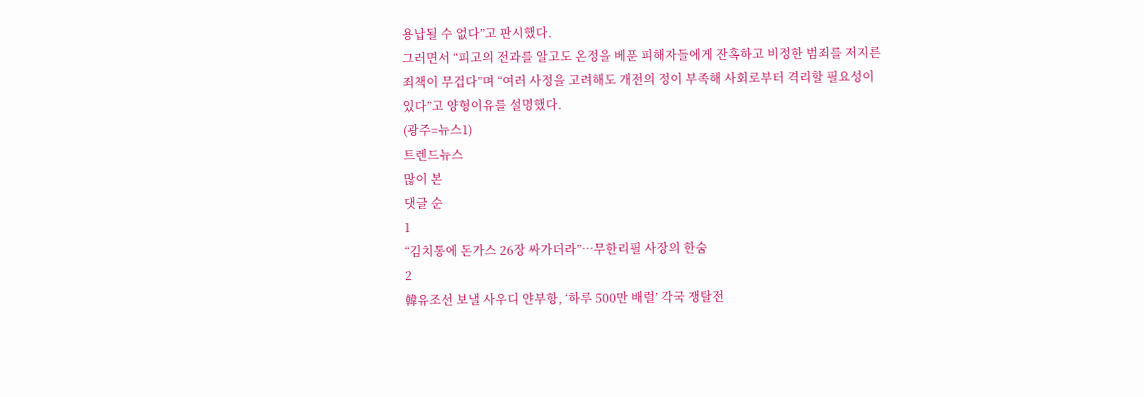용납될 수 없다”고 판시했다.
그러면서 “피고의 전과를 알고도 온정을 베푼 피해자들에게 잔혹하고 비정한 범죄를 저지른 죄책이 무겁다”며 “여러 사정을 고려해도 개전의 정이 부족해 사회로부터 격리할 필요성이 있다”고 양형이유를 설명했다.
(광주=뉴스1)
트렌드뉴스
많이 본
댓글 순
1
“김치통에 돈가스 26장 싸가더라”…무한리필 사장의 한숨
2
韓유조선 보낼 사우디 얀부항, ‘하루 500만 배럴’ 각국 쟁탈전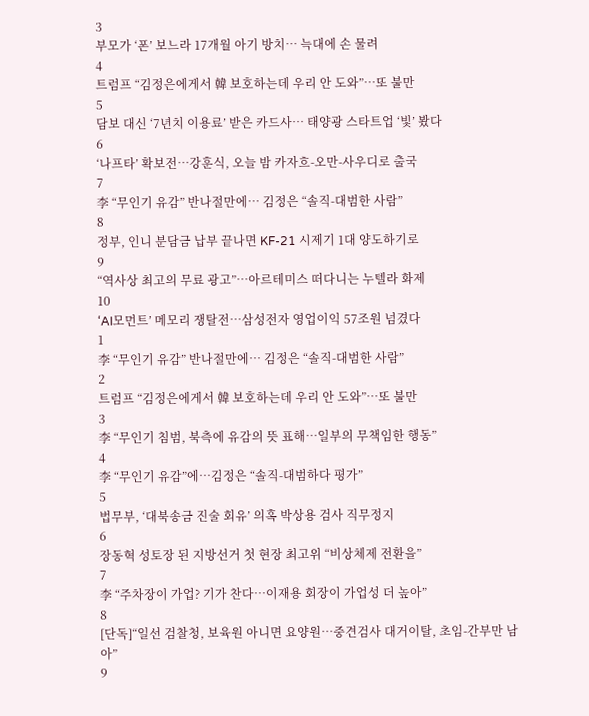3
부모가 ‘폰’ 보느라 17개월 아기 방치… 늑대에 손 물려
4
트럼프 “김정은에게서 韓 보호하는데 우리 안 도와”…또 불만
5
담보 대신 ‘7년치 이용료’ 받은 카드사… 태양광 스타트업 ‘빛’ 봤다
6
‘나프타’ 확보전…강훈식, 오늘 밤 카자흐-오만-사우디로 출국
7
李 “무인기 유감” 반나절만에… 김정은 “솔직-대범한 사람”
8
정부, 인니 분담금 납부 끝나면 KF-21 시제기 1대 양도하기로
9
“역사상 최고의 무료 광고”…아르테미스 떠다니는 누텔라 화제
10
‘AI모먼트’ 메모리 쟁탈전…삼성전자 영업이익 57조원 넘겼다
1
李 “무인기 유감” 반나절만에… 김정은 “솔직-대범한 사람”
2
트럼프 “김정은에게서 韓 보호하는데 우리 안 도와”…또 불만
3
李 “무인기 침범, 북측에 유감의 뜻 표해…일부의 무책임한 행동”
4
李 “무인기 유감”에…김정은 “솔직-대범하다 평가”
5
법무부, ‘대북송금 진술 회유’ 의혹 박상용 검사 직무정지
6
장동혁 성토장 된 지방선거 첫 현장 최고위 “비상체제 전환을”
7
李 “주차장이 가업? 기가 찬다…이재용 회장이 가업성 더 높아”
8
[단독]“일선 검찰청, 보육원 아니면 요양원…중견검사 대거이탈, 초임-간부만 남아”
9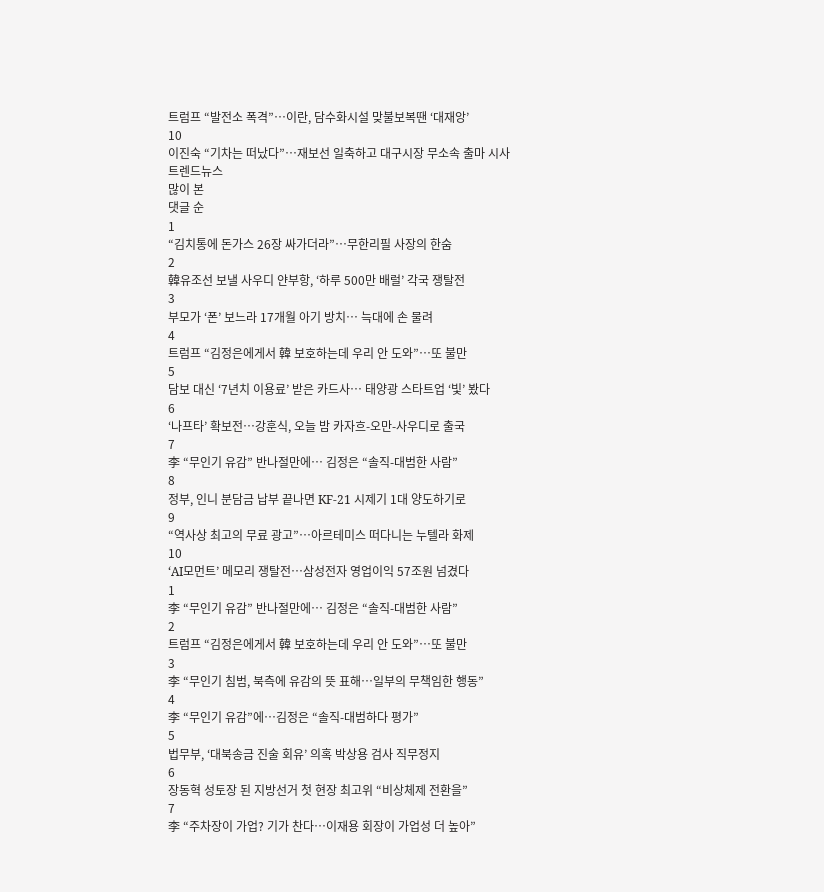트럼프 “발전소 폭격”…이란, 담수화시설 맞불보복땐 ‘대재앙’
10
이진숙 “기차는 떠났다”…재보선 일축하고 대구시장 무소속 출마 시사
트렌드뉴스
많이 본
댓글 순
1
“김치통에 돈가스 26장 싸가더라”…무한리필 사장의 한숨
2
韓유조선 보낼 사우디 얀부항, ‘하루 500만 배럴’ 각국 쟁탈전
3
부모가 ‘폰’ 보느라 17개월 아기 방치… 늑대에 손 물려
4
트럼프 “김정은에게서 韓 보호하는데 우리 안 도와”…또 불만
5
담보 대신 ‘7년치 이용료’ 받은 카드사… 태양광 스타트업 ‘빛’ 봤다
6
‘나프타’ 확보전…강훈식, 오늘 밤 카자흐-오만-사우디로 출국
7
李 “무인기 유감” 반나절만에… 김정은 “솔직-대범한 사람”
8
정부, 인니 분담금 납부 끝나면 KF-21 시제기 1대 양도하기로
9
“역사상 최고의 무료 광고”…아르테미스 떠다니는 누텔라 화제
10
‘AI모먼트’ 메모리 쟁탈전…삼성전자 영업이익 57조원 넘겼다
1
李 “무인기 유감” 반나절만에… 김정은 “솔직-대범한 사람”
2
트럼프 “김정은에게서 韓 보호하는데 우리 안 도와”…또 불만
3
李 “무인기 침범, 북측에 유감의 뜻 표해…일부의 무책임한 행동”
4
李 “무인기 유감”에…김정은 “솔직-대범하다 평가”
5
법무부, ‘대북송금 진술 회유’ 의혹 박상용 검사 직무정지
6
장동혁 성토장 된 지방선거 첫 현장 최고위 “비상체제 전환을”
7
李 “주차장이 가업? 기가 찬다…이재용 회장이 가업성 더 높아”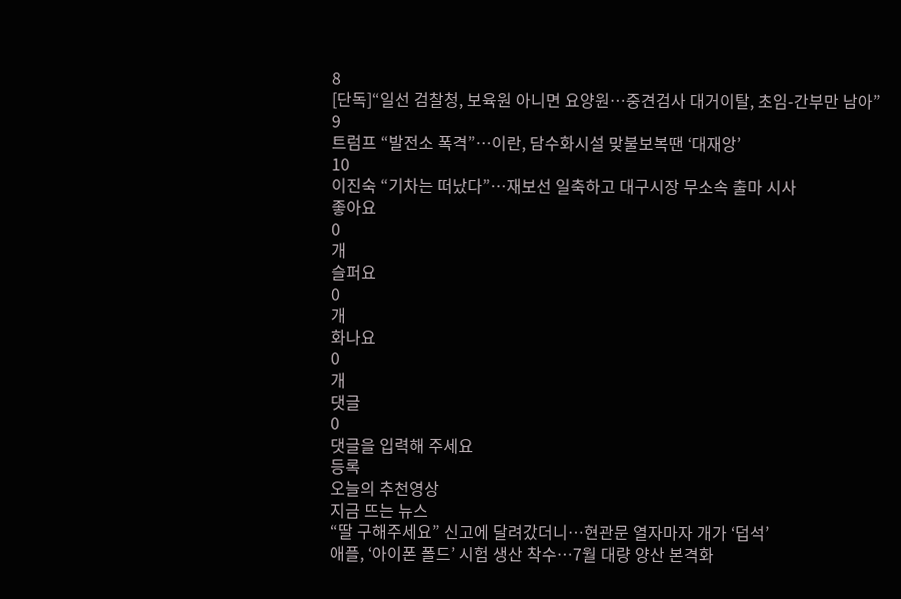8
[단독]“일선 검찰청, 보육원 아니면 요양원…중견검사 대거이탈, 초임-간부만 남아”
9
트럼프 “발전소 폭격”…이란, 담수화시설 맞불보복땐 ‘대재앙’
10
이진숙 “기차는 떠났다”…재보선 일축하고 대구시장 무소속 출마 시사
좋아요
0
개
슬퍼요
0
개
화나요
0
개
댓글
0
댓글을 입력해 주세요
등록
오늘의 추천영상
지금 뜨는 뉴스
“딸 구해주세요” 신고에 달려갔더니…현관문 열자마자 개가 ‘덥석’
애플, ‘아이폰 폴드’ 시험 생산 착수…7월 대량 양산 본격화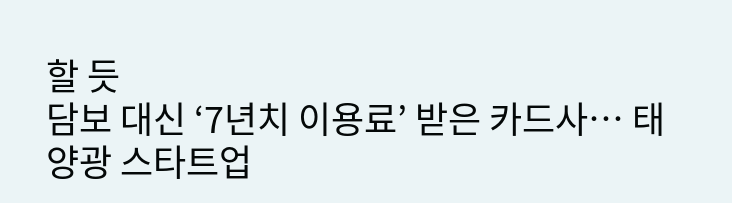할 듯
담보 대신 ‘7년치 이용료’ 받은 카드사… 태양광 스타트업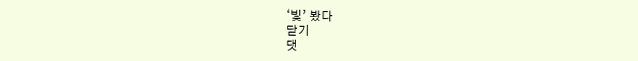‘빛’ 봤다
닫기
댓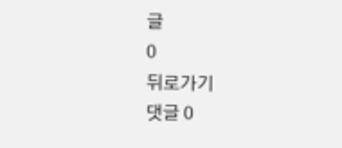글
0
뒤로가기
댓글 0